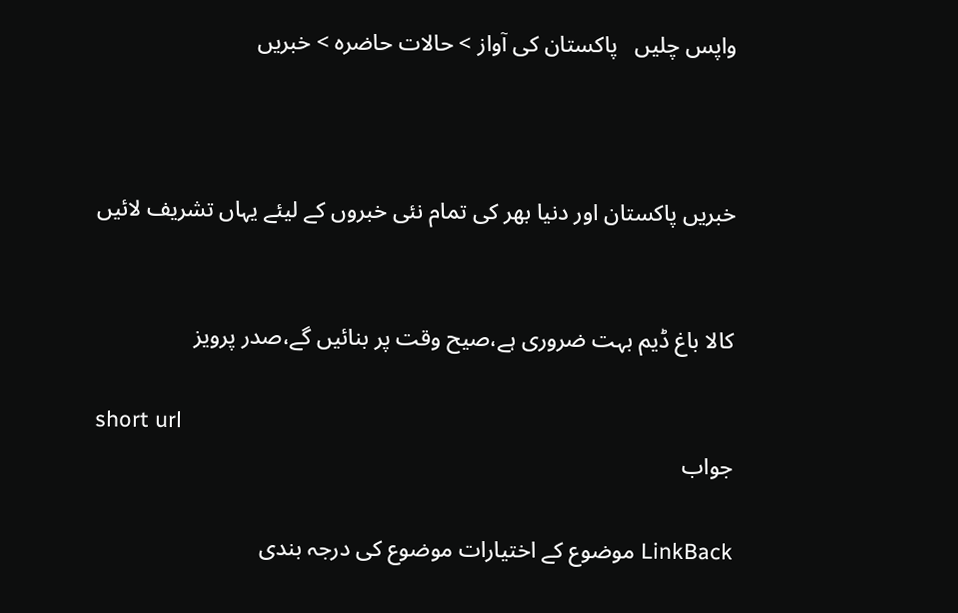واپس چلیں   پاکستان کی آواز > حالات حاضرہ > خبریں



خبریں پاکستان اور دنیا بھر کی تمام نئی خبروں کے لیئے یہاں تشریف لائیں


کالا باغ ڈیم بہت ضروری ہے،صیح وقت پر بنائیں گے،صدر پرویز

short url
جواب

LinkBack موضوع کے اختیارات موضوع کی درجہ بندی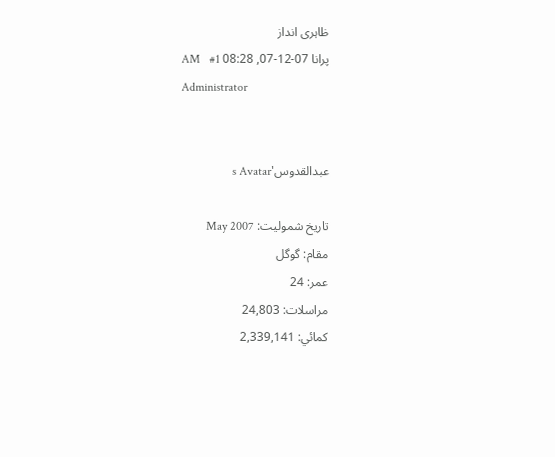ظاہری انداز
پرانا 07-12-07, 08:28 AM   #1
Administrator


عبدالقدوس's Avatar

تاریخ شمولیت: May 2007
مقام: گوگل
عمر: 24
مراسلات: 24,803
کمائي: 2,339,141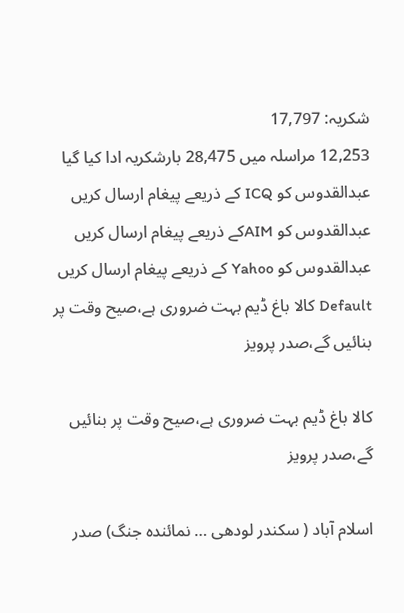شکریہ: 17,797
12,253 مراسلہ میں 28,475 بارشکریہ ادا کیا گیا
عبدالقدوس کو ICQ کے ذریعے پیغام ارسال کریں عبدالقدوس کو AIMکے ذریعے پیغام ارسال کریں عبدالقدوس کو Yahoo کے ذریعے پیغام ارسال کریں
Default کالا باغ ڈیم بہت ضروری ہے،صیح وقت پر بنائیں گے،صدر پرویز

کالا باغ ڈیم بہت ضروری ہے،صیح وقت پر بنائیں گے،صدر پرویز

اسلام آباد ( سکندر لودھی … نمائندہ جنگ) صدر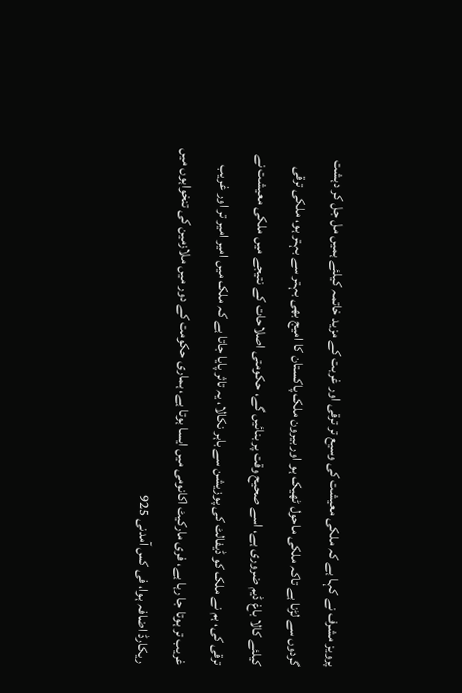پرویز مشرف نے کہا ہے کہ ملکی معیشت کی وسیع تر ترقی اور غربت کے مزید خاتمہ کیلئے ہمیں مل جل کر دہشت گردوں سے لڑنا ہے تاکہ ملکی ماحول ٹھیک ہو اور بیرون ملک پاکستان کا امیج بھی بہتر سے بہتر ہو، ملکی ترقی کیلئے کالا باغ ڈیم ضروری ہے، اسے صحیح وقت پر بنائیں گے، حکومتی اصلاحات کے نتیجے میں ملکی معیشت نے ترقی کی، ہم نے ملک کو ڈیفالٹ کی پوزیشن سے باہر نکالا، یہ تاثر پایا جاتا ہے کہ ملک میں امیر امیر تر اور غریب غریب تر ہوتا جا رہا ہے، فری مارکیٹ اکانومی میں ایسا ہوتا ہے، ہماری حکومت کے دور میں ملازمین کی تنخواہوں میں ریکارڈ اضافہ ہوا، فی کس آمدنی 925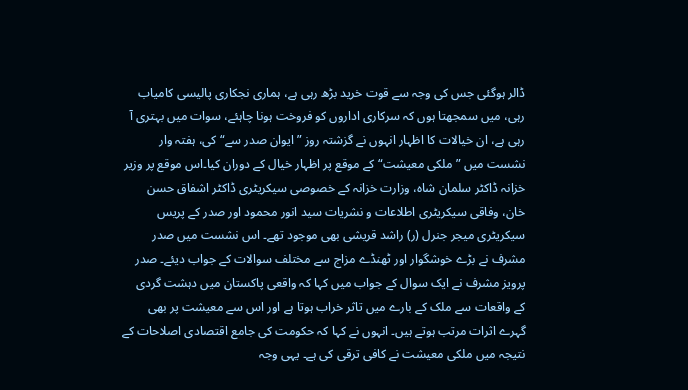ڈالر ہوگئی جس کی وجہ سے قوت خرید بڑھ رہی ہے، ہماری نجکاری پالیسی کامیاب رہی، میں سمجھتا ہوں کہ سرکاری اداروں کو فروخت ہونا چاہئے، سوات میں بہتری آ رہی ہے، ان خیالات کا اظہار انہوں نے گزشتہ روز ”ایوان صدر سے“ کی، ہفتہ وار نشست میں ”ملکی معیشت“ کے موقع پر اظہار خیال کے دوران کیا۔اس موقع پر وزیر خزانہ ڈاکٹر سلمان شاہ، وزارت خزانہ کے خصوصی سیکریٹری ڈاکٹر اشفاق حسن خان، وفاقی سیکریٹری اطلاعات و نشریات سید انور محمود اور صدر کے پریس سیکریٹری میجر جنرل (ر) راشد قریشی بھی موجود تھے۔ اس نشست میں صدر مشرف نے بڑے خوشگوار اور ٹھنڈے مزاج سے مختلف سوالات کے جواب دیئے۔ صدر پرویز مشرف نے ایک سوال کے جواب میں کہا کہ واقعی پاکستان میں دہشت گردی کے واقعات سے ملک کے بارے میں تاثر خراب ہوتا ہے اور اس سے معیشت پر بھی گہرے اثرات مرتب ہوتے ہیں۔ انہوں نے کہا کہ حکومت کی جامع اقتصادی اصلاحات کے نتیجہ میں ملکی معیشت نے کافی ترقی کی ہے۔ یہی وجہ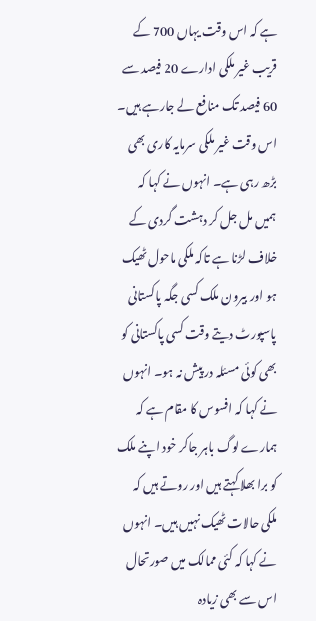ہے کہ اس وقت یہاں 700 کے قریب غیر ملکی ادارے 20 فیصد سے 60 فیصد تک منافع لے جارہے ہیں۔ اس وقت غیر ملکی سرمایہ کاری بھی بڑھ رہی ہے۔ انہوں نے کہا کہ ہمیں مل جل کر دہشت گردی کے خلاف لڑنا ہے تاکہ ملکی ماحول ٹھیک ہو اور بیرون ملک کسی جگہ پاکستانی پاسپورٹ دیتے وقت کسی پاکستانی کو بھی کوئی مسئلہ در پیش نہ ہو۔ انہوں نے کہا کہ افسوس کا مقام ہے کہ ہمارے لوگ باہر جاکر خود اپنے ملک کو برا بھلا کہتے ہیں اور روتے ہیں کہ ملکی حالات ٹھیک نہیں ہیں۔ انہوں نے کہا کہ کئی ممالک میں صورتحال اس سے بھی زیادہ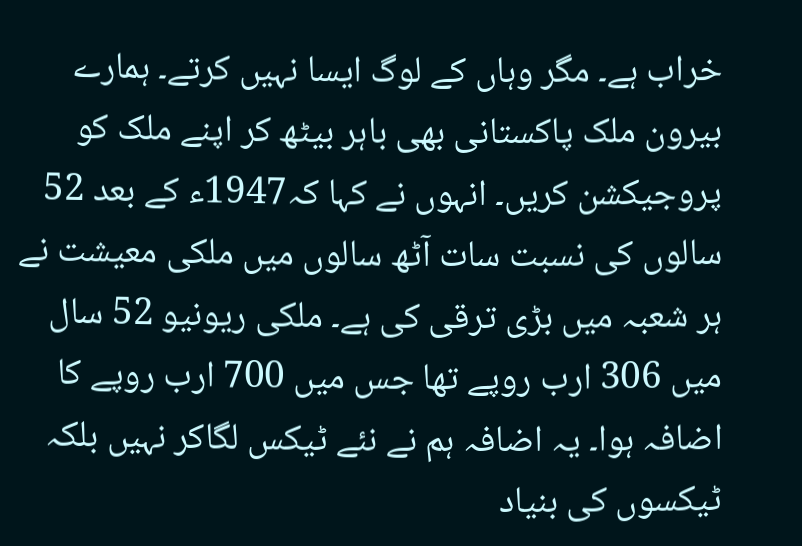خراب ہے۔ مگر وہاں کے لوگ ایسا نہیں کرتے۔ ہمارے بیرون ملک پاکستانی بھی باہر بیٹھ کر اپنے ملک کو پروجیکشن کریں۔ انہوں نے کہا کہ1947ء کے بعد 52 سالوں کی نسبت سات آٹھ سالوں میں ملکی معیشت نے ہر شعبہ میں بڑی ترقی کی ہے۔ ملکی ریونیو 52 سال میں 306 ارب روپے تھا جس میں 700 ارب روپے کا اضافہ ہوا۔ یہ اضافہ ہم نے نئے ٹیکس لگاکر نہیں بلکہ ٹیکسوں کی بنیاد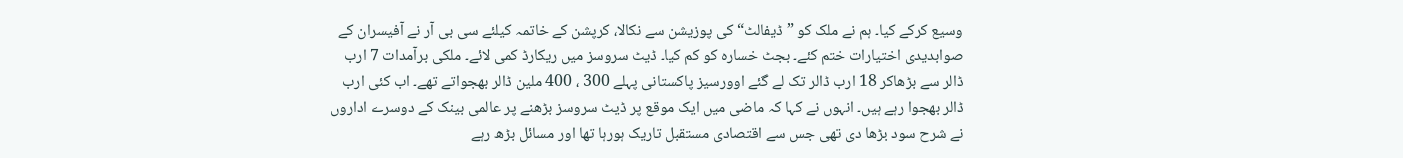وسیع کرکے کیا۔ ہم نے ملک کو ”ڈیفالٹ“ کی پوزیشن سے نکالا، کرپشن کے خاتمہ کیلئے سی بی آر نے آفیسران کے صوابدیدی اختیارات ختم کئے۔ بجٹ خسارہ کو کم کیا۔ ڈیٹ سروسز میں ریکارڈ کمی لائے۔ ملکی برآمدات 7 ارب ڈالر سے بڑھاکر 18 ارب ڈالر تک لے گئے اوورسیز پاکستانی پہلے 300 ، 400 ملین ڈالر بھجواتے تھے۔ اب کئی ارب ڈالر بھجوا رہے ہیں۔ انہوں نے کہا کہ ماضی میں ایک موقع پر ڈیٹ سروسز بڑھنے پر عالمی بینک کے دوسرے اداروں نے شرح سود بڑھا دی تھی جس سے اقتصادی مستقبل تاریک ہورہا تھا اور مسائل بڑھ رہے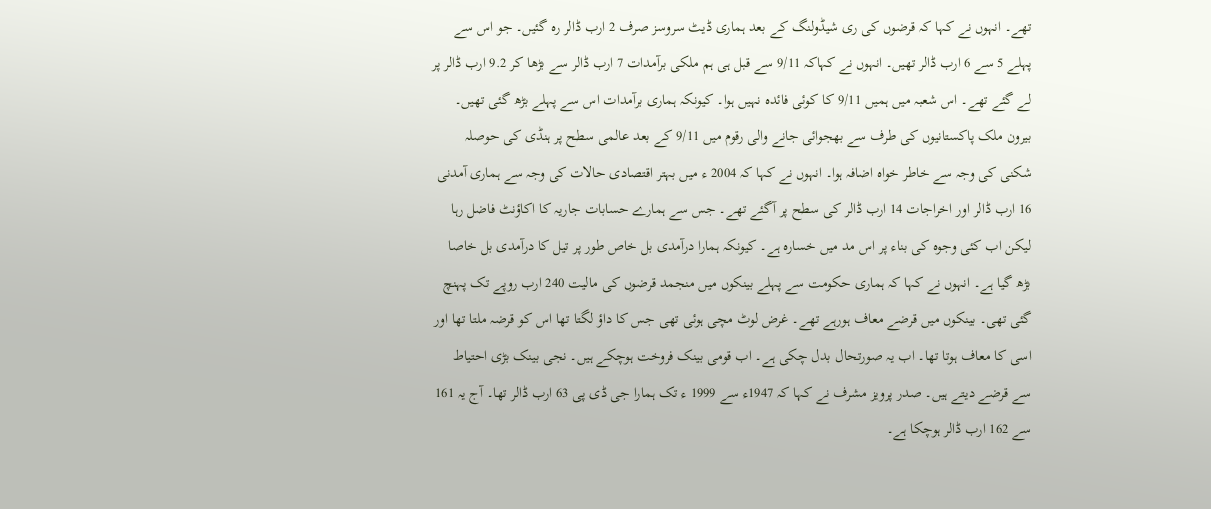تھے۔ انہوں نے کہا کہ قرضوں کی ری شیڈولنگ کے بعد ہماری ڈیٹ سروسز صرف 2 ارب ڈالر رہ گئیں۔ جو اس سے پہلے 5 سے 6 ارب ڈالر تھیں۔ انہوں نے کہاکہ 9/11 سے قبل ہی ہم ملکی برآمدات 7 ارب ڈالر سے بڑھا کر 9.2 ارب ڈالر پر لے گئے تھے۔ اس شعبہ میں ہمیں 9/11 کا کوئی فائدہ نہیں ہوا۔ کیونکہ ہماری برآمدات اس سے پہلے بڑھ گئی تھیں۔ بیرون ملک پاکستانیوں کی طرف سے بھجوائی جانے والی رقوم میں 9/11 کے بعد عالمی سطح پر ہنڈی کی حوصلہ شکنی کی وجہ سے خاطر خواہ اضافہ ہوا۔ انہوں نے کہا کہ 2004 ء میں بہتر اقتصادی حالات کی وجہ سے ہماری آمدنی 16 ارب ڈالر اور اخراجات 14 ارب ڈالر کی سطح پر آگئے تھے۔ جس سے ہمارے حسابات جاریہ کا اکاؤنٹ فاضل رہا لیکن اب کئی وجوہ کی بناء پر اس مد میں خسارہ ہے۔ کیونکہ ہمارا درآمدی بل خاص طور پر تیل کا درآمدی بل خاصا بڑھ گیا ہے۔ انہوں نے کہا کہ ہماری حکومت سے پہلے بینکوں میں منجمد قرضوں کی مالیت 240 ارب روپے تک پہنچ گئی تھی۔ بینکوں میں قرضے معاف ہورہے تھے۔ غرض لوٹ مچی ہوئی تھی جس کا داؤ لگتا تھا اس کو قرضہ ملتا تھا اور اسی کا معاف ہوتا تھا۔ اب یہ صورتحال بدل چکی ہے۔ اب قومی بینک فروخت ہوچکے ہیں۔ نجی بینک بڑی احتیاط سے قرضے دیتے ہیں۔ صدر پرویز مشرف نے کہا کہ 1947ء سے 1999 ء تک ہمارا جی ڈی پی 63 ارب ڈالر تھا۔ آج یہ 161 سے 162 ارب ڈالر ہوچکا ہے۔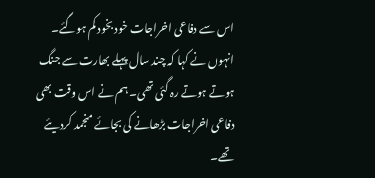اس سے دفاعی اخراجات خود بخود کم ہوگئے۔ انہوں نے کہا کہ چند سال پہلے بھارت سے جنگ ہوتے ہوتے رہ گئی تھی۔ ہم نے اس وقت بھی دفاعی اخراجات بڑھانے کی بجائے منجمد کردیئے تھے۔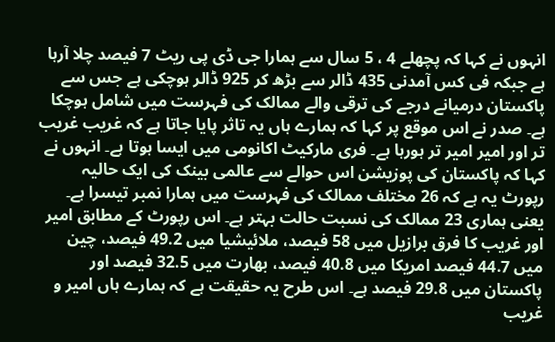انہوں نے کہا کہ پچھلے 4 ، 5 سال سے ہمارا جی ڈی پی ریٹ 7 فیصد چلا آرہا ہے جبکہ فی کس آمدنی 435 ڈالر سے بڑھ کر 925 ڈالر ہوچکی ہے جس سے پاکستان درمیانے درجے کی ترقی والے ممالک کی فہرست میں شامل ہوچکا ہے۔ صدر نے اس موقع پر کہا کہ ہمارے ہاں یہ تاثر پایا جاتا ہے کہ غریب غریب تر اور امیر امیر تر ہورہا ہے۔ فری مارکیٹ اکانومی میں ایسا ہوتا ہے۔ انہوں نے کہا کہ پاکستان کی پوزیشن اس حوالے سے عالمی بینک کی ایک حالیہ رپورٹ یہ ہے کہ 26 مختلف ممالک کی فہرست میں ہمارا نمبر تیسرا ہے۔ یعنی ہماری 23 ممالک کی نسبت حالت بہتر ہے۔ اس رپورٹ کے مطابق امیر اور غریب کا فرق برازیل میں 58 فیصد، ملائیشیا میں 49.2 فیصد، چین میں 44.7 فیصد امریکا میں 40.8 فیصد، بھارت میں 32.5 فیصد اور پاکستان میں 29.8 فیصد ہے۔ اس طرح یہ حقیقت ہے کہ ہمارے ہاں امیر و غریب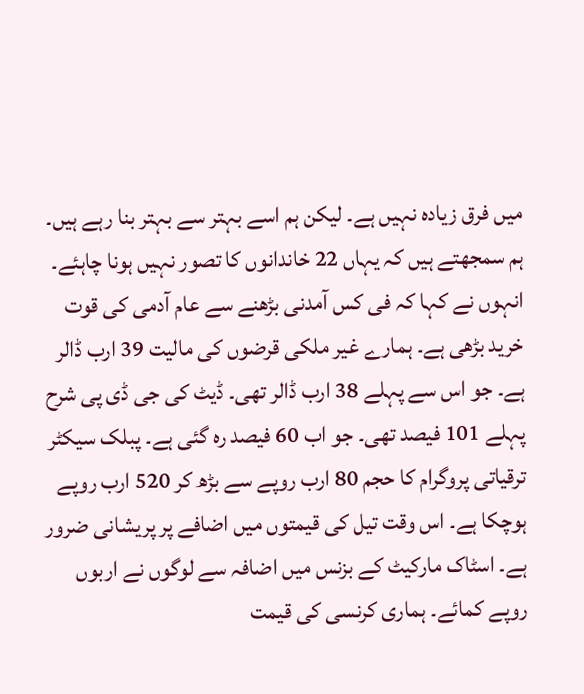میں فرق زیادہ نہیں ہے۔ لیکن ہم اسے بہتر سے بہتر بنا رہے ہیں۔ ہم سمجھتے ہیں کہ یہاں 22 خاندانوں کا تصور نہیں ہونا چاہئے۔ انہوں نے کہا کہ فی کس آمدنی بڑھنے سے عام آدمی کی قوت خرید بڑھی ہے۔ ہمارے غیر ملکی قرضوں کی مالیت 39 ارب ڈالر ہے۔ جو اس سے پہلے 38 ارب ڈالر تھی۔ ڈیٹ کی جی ڈی پی شرح پہلے 101 فیصد تھی۔ جو اب 60 فیصد رہ گئی ہے۔ پبلک سیکٹر ترقیاتی پروگرام کا حجم 80 ارب روپے سے بڑھ کر 520 ارب روپے ہوچکا ہے۔ اس وقت تیل کی قیمتوں میں اضافے پر پریشانی ضرور ہے۔ اسٹاک مارکیٹ کے بزنس میں اضافہ سے لوگوں نے اربوں روپے کمائے۔ ہماری کرنسی کی قیمت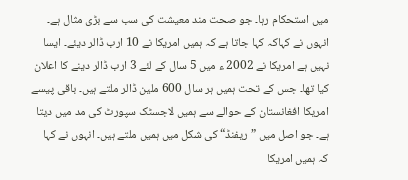میں استحکام رہا۔ جو صحت مند معیشت کی سب سے بڑی مثال ہے۔ انہوں نے کہاکہ کہا جاتا ہے کہ ہمیں امریکا نے 10 ارب ڈالر دیئے۔ ایسا نہیں ہے امریکا نے 2002 ء میں 5 سال کے لئے 3 ارب ڈالر دینے کا اعلان کیا تھا۔ جس کے تحت ہمیں ہر سال 600 ملین ڈالر ملتے ہیں۔ باقی پیسے امریکا افغانستان کے حوالے سے ہمیں لاجسٹک سپورٹ کی مد میں دیتا ہے۔ جو اصل میں ”ریفنڈ“ کی شکل میں ہمیں ملتے ہیں۔ انہوں نے کہا کہ ہمیں امریکا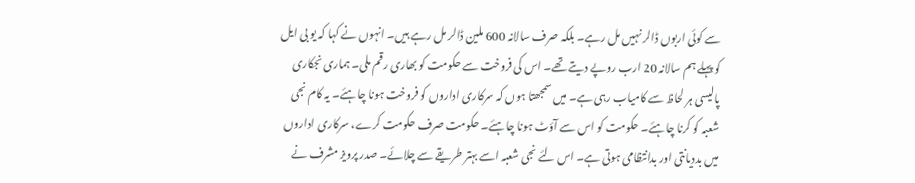سے کوئی اربوں ڈالر نہیں مل رہے۔ بلکہ صرف سالانہ 600 ملین ڈالر مل رہے ہیں۔ انہوں نے کہا کہ یو بی ایل کو پہلے ہم سالانہ 20 ارب روپے دیتے تھے۔ اس کی فروخت سے حکومت کو بھاری رقم ملی۔ ہماری نجکاری پالیسی ہر لحاظ سے کامیاب رہی ہے۔ میں سمجھتا ہوں کہ سرکاری اداروں کو فروخت ہونا چاہئے۔ یہ کام نجی شعبہ کو کرنا چاہئے۔ حکومت کو اس سے آؤٹ ہونا چاہئے۔ حکومت صرف حکومت کرے، سرکاری اداروں میں بددیانتی اور بدانتظامی ہوتی ہے۔ اس لئے نجی شعبہ اسے بہتر طریقے سے چلائے۔ صدر پرویز مشرف نے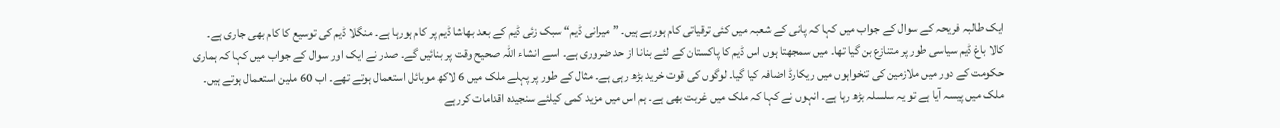ایک طالبہ فریحہ کے سوال کے جواب میں کہا کہ پانی کے شعبہ میں کئی ترقیاتی کام ہورہے ہیں۔ ”میرانی ڈیم“ سبک زئی ڈیم کے بعد بھاشا ڈیم پر کام ہورہا ہے۔ منگلا ڈیم کی توسیع کا کام بھی جاری ہے۔ کالا باغ ڈیم سیاسی طور پر متنازع بن گیا تھا۔ میں سمجھتا ہوں اس ڈیم کا پاکستان کے لئے بنانا از حد ضروری ہے۔ اسے انشاء اللہ صحیح وقت پر بنائیں گے۔ صدر نے ایک اور سوال کے جواب میں کہا کہ ہماری حکومت کے دور میں ملازمین کی تنخواہوں میں ریکارڈ اضافہ کیا گیا۔ لوگوں کی قوت خرید بڑھ رہی ہے۔ مثال کے طور پر پہلے ملک میں 6 لاکھ موبائل استعمال ہوتے تھے۔ اب 60 ملین استعمال ہوتے ہیں۔ ملک میں پیسہ آیا ہے تو یہ سلسلہ بڑھ رہا ہے۔ انہوں نے کہا کہ ملک میں غربت بھی ہے۔ ہم اس میں مزید کمی کیلئے سنجیدہ اقدامات کررہے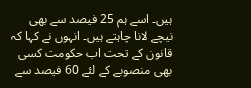ہیں۔ اسے ہم 25 فیصد سے بھی نیچے لانا چاہتے ہیں۔ انہوں نے کہا کہ قانون کے تحت اب حکومت کسی بھی منصوبے کے لئے 60 فیصد سے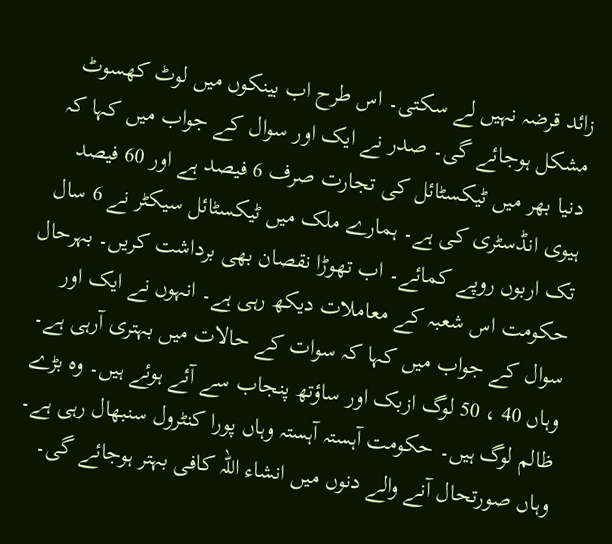زائد قرضہ نہیں لے سکتی۔ اس طرح اب بینکوں میں لوٹ کھسوٹ مشکل ہوجائے گی۔ صدر نے ایک اور سوال کے جواب میں کہا کہ دنیا بھر میں ٹیکسٹائل کی تجارت صرف 6 فیصد ہے اور 60 فیصد ہیوی انڈسٹری کی ہے۔ ہمارے ملک میں ٹیکسٹائل سیکٹر نے 6 سال تک اربوں روپے کمائے۔ اب تھوڑا نقصان بھی برداشت کریں۔ بہرحال حکومت اس شعبہ کے معاملات دیکھ رہی ہے۔ انہوں نے ایک اور سوال کے جواب میں کہا کہ سوات کے حالات میں بہتری آرہی ہے۔ وہاں 40 ، 50 لوگ ازبک اور ساؤتھ پنجاب سے آئے ہوئے ہیں۔ وہ بڑے ظالم لوگ ہیں۔ حکومت آہستہ آہستہ وہاں پورا کنٹرول سنبھال رہی ہے۔ وہاں صورتحال آنے والے دنوں میں انشاء اللہ کافی بہتر ہوجائے گی۔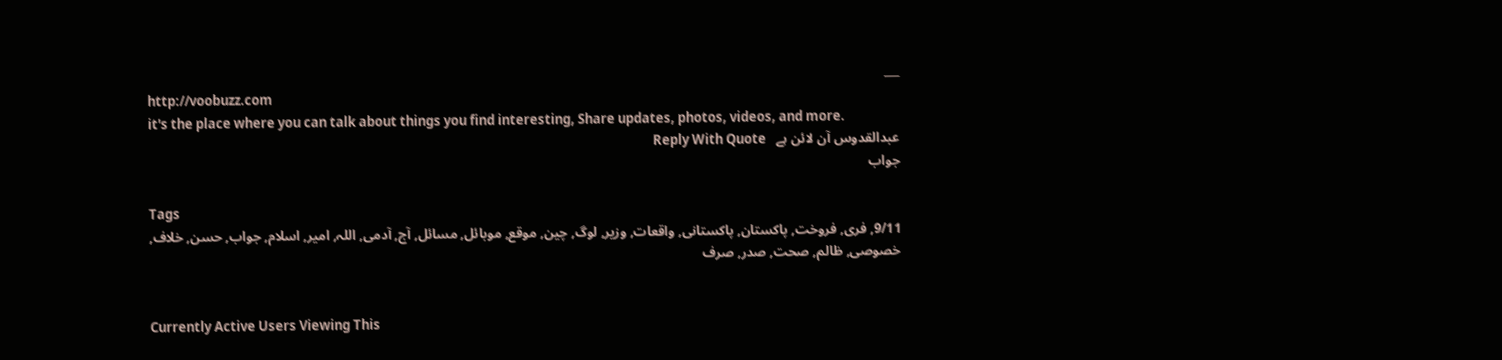___
http://voobuzz.com
it's the place where you can talk about things you find interesting, Share updates, photos, videos, and more.
عبدالقدوس آن لائن ہے   Reply With Quote
جواب

Tags
9/11, فری, فروخت, پاکستان, پاکستانی, واقعات, وزیر, لوگ, چین, موقع, موبائل, مسائل, آج, آدمی, اللہ, امیر, اسلام, جواب, حسن, خلاف, خصوصی, ظالم, صحت, صدر, صرف


Currently Active Users Viewing This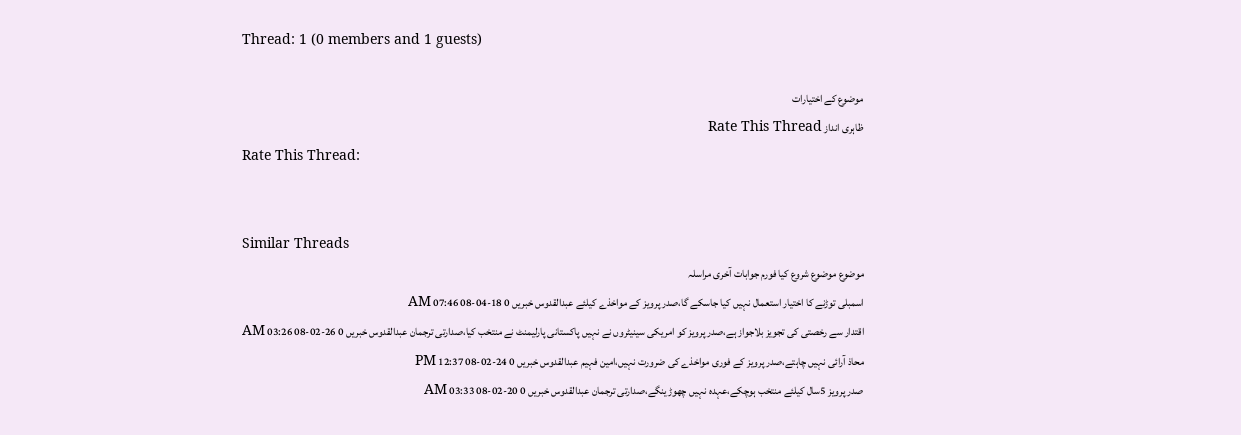Thread: 1 (0 members and 1 guests)

موضوع کے اختیارات
ظاہری انداز Rate This Thread
Rate This Thread:


Similar Threads
موضوع موضوع شروع کیا فورم جوابات آخری مراسلہ
اسمبلی توڑنے کا اختیار استعمال نہیں کیا جاسکے گا،صدر پرویز کے مواخذے کیلئے عبدالقدوس خبریں 0 18-04-08 07:46 AM
اقتدار سے رخصتی کی تجویز بلاجواز ہے،صدر پرویز کو امریکی سینیٹروں نے نہیں پاکستانی پارلیمنٹ نے منتخب کیا،صدارتی ترجمان عبدالقدوس خبریں 0 26-02-08 03:26 AM
محاذ آرائی نہیں چاہتے،صدر پرویز کے فوری مواخذے کی ضرورت نہیں،امین فہیم عبدالقدوس خبریں 0 24-02-08 12:37 PM
صدر پرویز 5سال کیلئے منتخب ہوچکے،عہدہ نہیں چھوڑینگے،صدارتی ترجمان عبدالقدوس خبریں 0 20-02-08 03:33 AM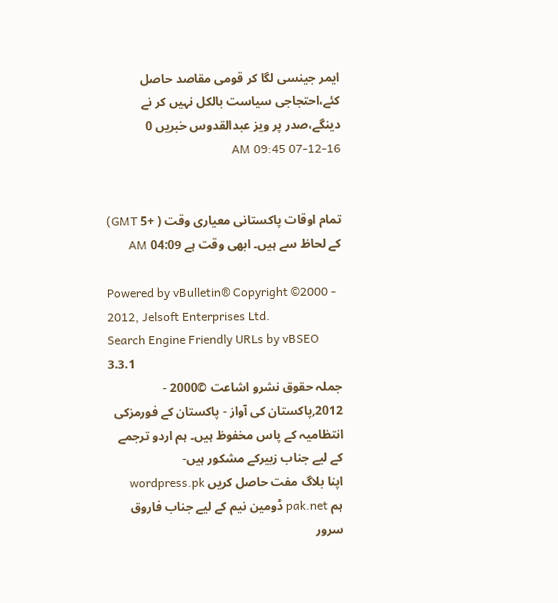ایمر جینسی لگا کر قومی مقاصد حاصل کئے،احتجاجی سیاست بالکل نہیں کر نے دینگے،صدر پر ویز عبدالقدوس خبریں 0 16-12-07 09:45 AM


تمام اوقات پاکستانی معیاری وقت ( +5 GMT) کے لحاظ سے ہیں۔ ابھی وقت ہے 04:09 AM

Powered by vBulletin® Copyright ©2000 - 2012, Jelsoft Enterprises Ltd.
Search Engine Friendly URLs by vBSEO 3.3.1
جملہ حقوق نشرو اشاعت ©2000 - 2012,پاکستان کی آواز - پاکستان کے فورمزکی انتظامیہ کے پاس مخفوظ ہیں۔ ہم اردو ترجمے کے لیے جناب زبیرکے مشکور ہیں-
اپنا بلاگ مفت حاصل کریں wordpress.pk
ہم pak.net ڈومین نیم کے لیے جناب فاروق سرور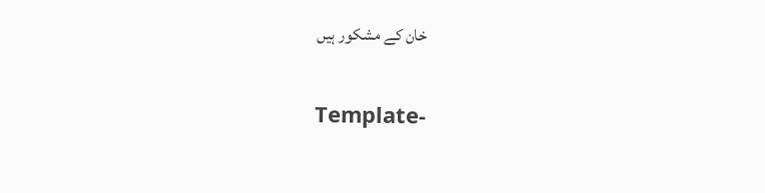خان کے مشکور ہیں

Template-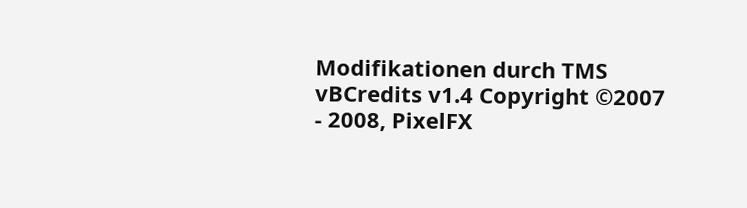Modifikationen durch TMS
vBCredits v1.4 Copyright ©2007 - 2008, PixelFX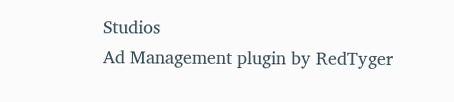Studios
Ad Management plugin by RedTyger